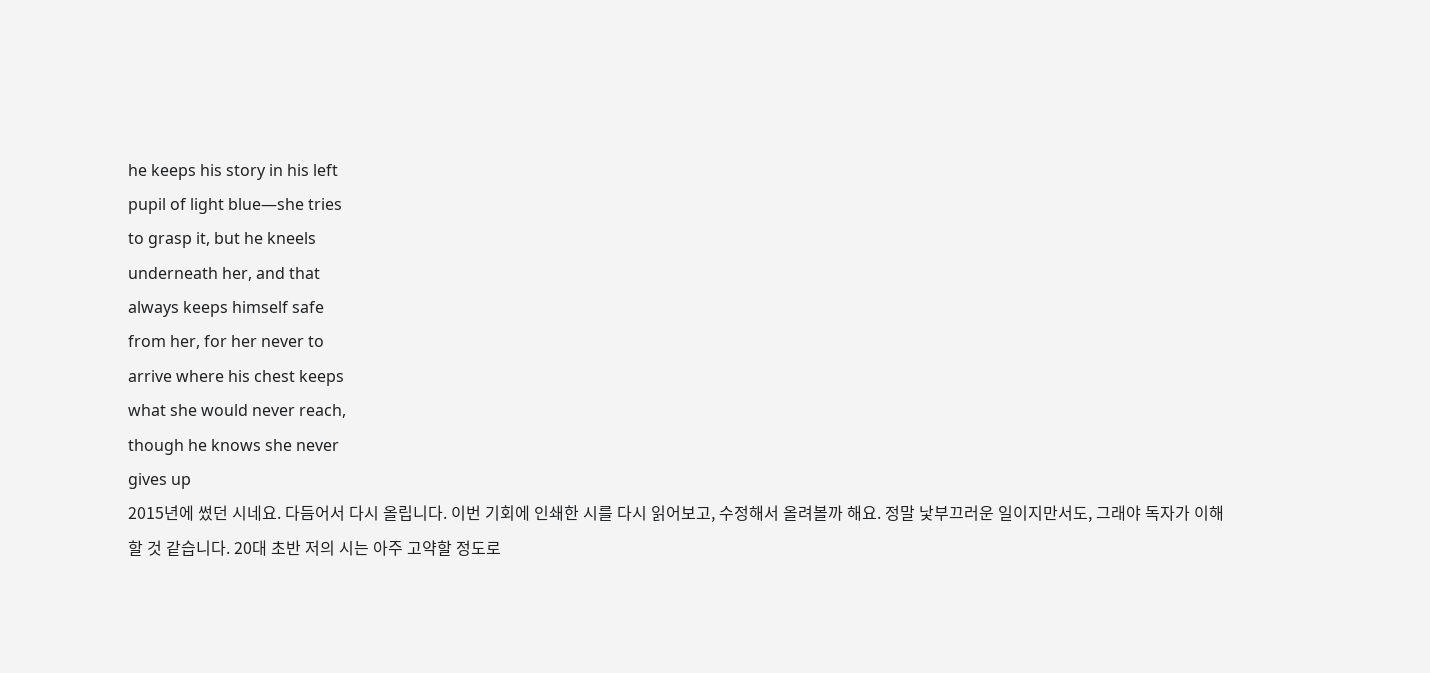he keeps his story in his left
pupil of light blue—she tries
to grasp it, but he kneels
underneath her, and that
always keeps himself safe
from her, for her never to
arrive where his chest keeps
what she would never reach,
though he knows she never
gives up
2015년에 썼던 시네요. 다듬어서 다시 올립니다. 이번 기회에 인쇄한 시를 다시 읽어보고, 수정해서 올려볼까 해요. 정말 낯부끄러운 일이지만서도, 그래야 독자가 이해할 것 같습니다. 20대 초반 저의 시는 아주 고약할 정도로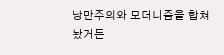낭만주의와 모더니즘을 합쳐놨거든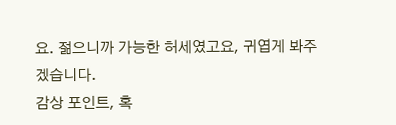요. 젊으니까 가능한 허세였고요, 귀엽게 봐주겠습니다.
감상 포인트, 혹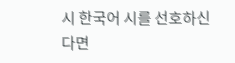시 한국어 시를 선호하신 다면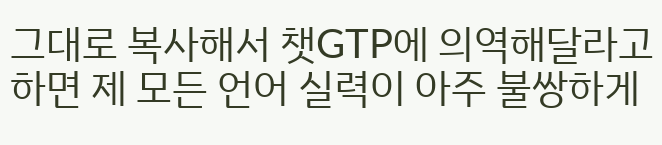그대로 복사해서 챗GTP에 의역해달라고 하면 제 모든 언어 실력이 아주 불쌍하게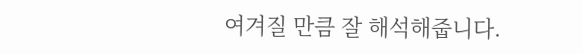여겨질 만큼 잘 해석해줍니다.